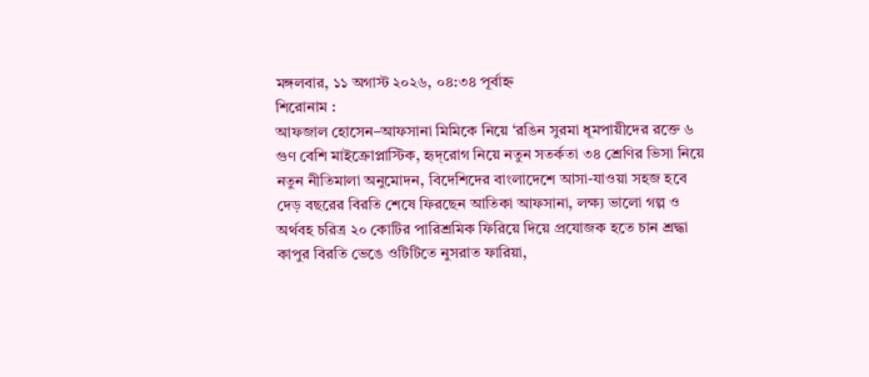মঙ্গলবার, ১১ অগাস্ট ২০২৬, ০৪:৩৪ পূর্বাহ্ন
শিরোনাম :
আফজাল হোসেন–আফসানা মিমিকে নিয়ে ‘রঙিন সুরমা ধূমপায়ীদের রক্তে ৬ গুণ বেশি মাইক্রোপ্লাস্টিক, হৃদ্‌রোগ নিয়ে নতুন সতর্কতা ৩৪ শ্রেণির ভিসা নিয়ে নতুন নীতিমালা অনুমোদন, বিদেশিদের বাংলাদেশে আসা-যাওয়া সহজ হবে দেড় বছরের বিরতি শেষে ফিরছেন আতিকা আফসানা, লক্ষ্য ভালো গল্প ও অর্থবহ চরিত্র ২০ কোটির পারিশ্রমিক ফিরিয়ে দিয়ে প্রযোজক হতে চান শ্রদ্ধা কাপুর বিরতি ভেঙে ওটিটিতে নুসরাত ফারিয়া,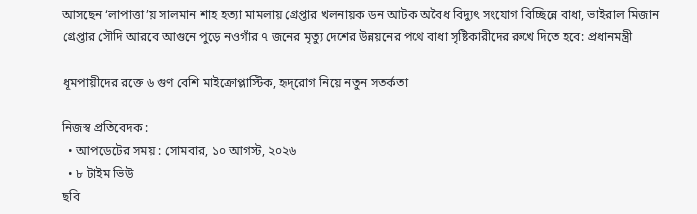আসছেন ‘লাপাত্তা’য় সালমান শাহ হত্যা মামলায় গ্রেপ্তার খলনায়ক ডন আটক অবৈধ বিদ্যুৎ সংযোগ বিচ্ছিন্নে বাধা, ভাইরাল মিজান গ্রেপ্তার সৌদি আরবে আগুনে পুড়ে নওগাঁর ৭ জনের মৃত্যু দেশের উন্নয়নের পথে বাধা সৃষ্টিকারীদের রুখে দিতে হবে: প্রধানমন্ত্রী

ধূমপায়ীদের রক্তে ৬ গুণ বেশি মাইক্রোপ্লাস্টিক, হৃদ্‌রোগ নিয়ে নতুন সতর্কতা

নিজস্ব প্রতিবেদক :
  • আপডেটের সময় : সোমবার, ১০ আগস্ট, ২০২৬
  • ৮ টাইম ভিউ
ছবি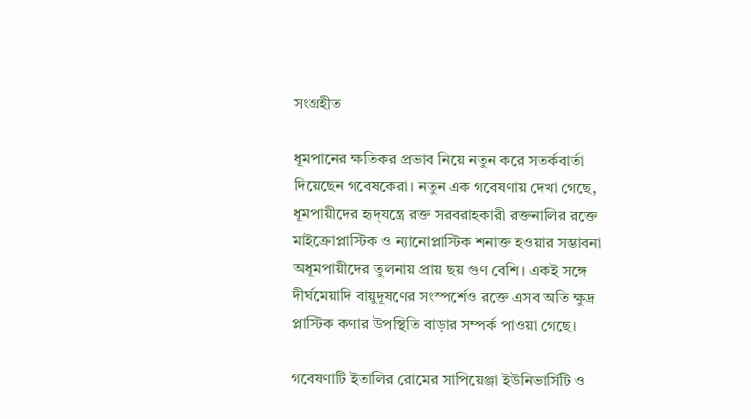সংগ্রহীত

ধূমপানের ক্ষতিকর প্রভাব নিয়ে নতুন করে সতর্কবার্তা দিয়েছেন গবেষকেরা। নতুন এক গবেষণায় দেখা গেছে, ধূমপায়ীদের হৃদ্‌যন্ত্রে রক্ত সরবরাহকারী রক্তনালির রক্তে মাইক্রোপ্লাস্টিক ও ন্যানোপ্লাস্টিক শনাক্ত হওয়ার সম্ভাবনা অধূমপায়ীদের তুলনায় প্রায় ছয় গুণ বেশি। একই সঙ্গে দীর্ঘমেয়াদি বায়ুদূষণের সংস্পর্শেও রক্তে এসব অতি ক্ষুদ্র প্লাস্টিক কণার উপস্থিতি বাড়ার সম্পর্ক পাওয়া গেছে।

গবেষণাটি ইতালির রোমের সাপিয়েঞ্জা ইউনিভার্সিটি ও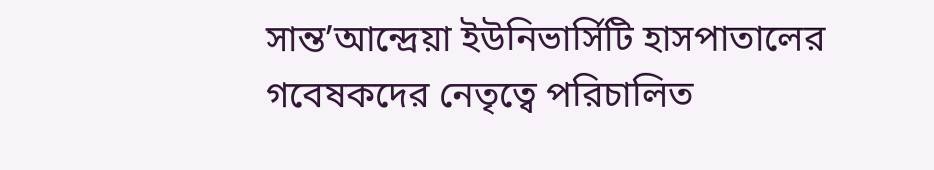সান্ত’আন্দ্রেয়া ইউনিভার্সিটি হাসপাতালের গবেষকদের নেতৃত্বে পরিচালিত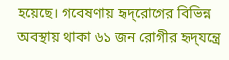হয়েছে। গবেষণায় হৃদ্‌রোগের বিভিন্ন অবস্থায় থাকা ৬১ জন রোগীর হৃদ্‌যন্ত্রে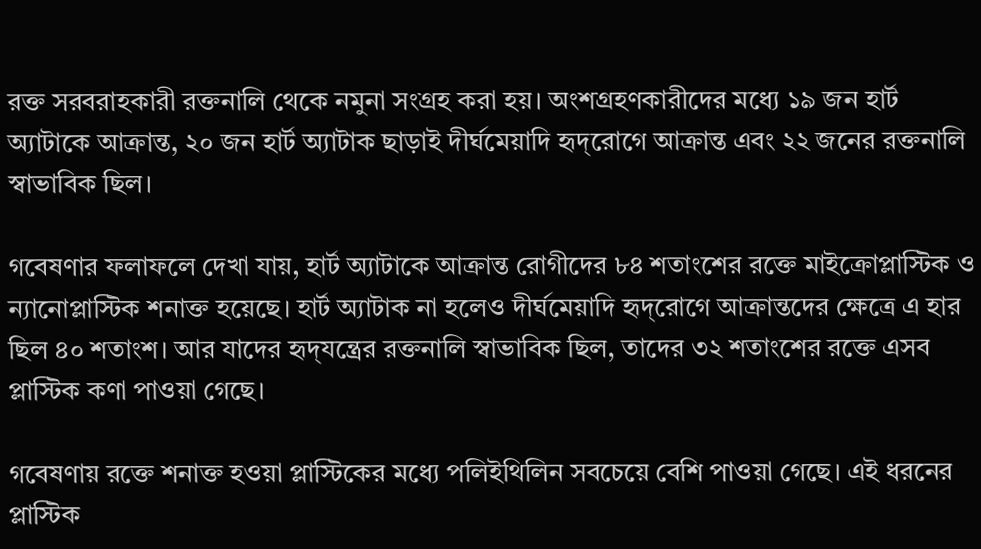রক্ত সরবরাহকারী রক্তনালি থেকে নমুনা সংগ্রহ করা হয়। অংশগ্রহণকারীদের মধ্যে ১৯ জন হার্ট অ্যাটাকে আক্রান্ত, ২০ জন হার্ট অ্যাটাক ছাড়াই দীর্ঘমেয়াদি হৃদ্‌রোগে আক্রান্ত এবং ২২ জনের রক্তনালি স্বাভাবিক ছিল।

গবেষণার ফলাফলে দেখা যায়, হার্ট অ্যাটাকে আক্রান্ত রোগীদের ৮৪ শতাংশের রক্তে মাইক্রোপ্লাস্টিক ও ন্যানোপ্লাস্টিক শনাক্ত হয়েছে। হার্ট অ্যাটাক না হলেও দীর্ঘমেয়াদি হৃদ্‌রোগে আক্রান্তদের ক্ষেত্রে এ হার ছিল ৪০ শতাংশ। আর যাদের হৃদ্‌যন্ত্রের রক্তনালি স্বাভাবিক ছিল, তাদের ৩২ শতাংশের রক্তে এসব প্লাস্টিক কণা পাওয়া গেছে।

গবেষণায় রক্তে শনাক্ত হওয়া প্লাস্টিকের মধ্যে পলিইথিলিন সবচেয়ে বেশি পাওয়া গেছে। এই ধরনের প্লাস্টিক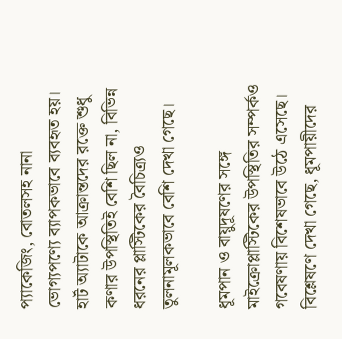প্যাকেজিং, বোতলসহ নানা ভোগ্যপণ্যে ব্যাপকভাবে ব্যবহৃত হয়। হার্ট অ্যাটাকে আক্রান্তদের রক্তে শুধু কণার উপস্থিতিই বেশি ছিল না, বিভিন্ন ধরনের প্লাস্টিকের বৈচিত্র্যও তুলনামূলকভাবে বেশি দেখা গেছে।

ধূমপান ও বায়ুদূষণের সঙ্গে মাইক্রোপ্লাস্টিকের উপস্থিতির সম্পর্কও গবেষণায় বিশেষভাবে উঠে এসেছে। বিশ্লেষণে দেখা গেছে, ধূমপায়ীদের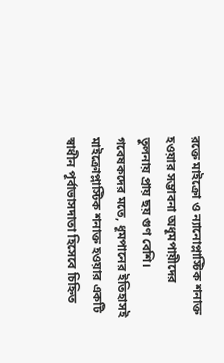রক্তে মাইক্রো ও ন্যানোপ্লাস্টিক শনাক্ত হওয়ার সম্ভাবনা অধূমপায়ীদের তুলনায় প্রায় ছয় গুণ বেশি। গবেষকদের মতে, ধূমপানের ইতিহাসই মাইক্রোপ্লাস্টিক শনাক্ত হওয়ার একটি স্বাধীন পূর্বাভাসদাতা হিসেবে চিহ্নিত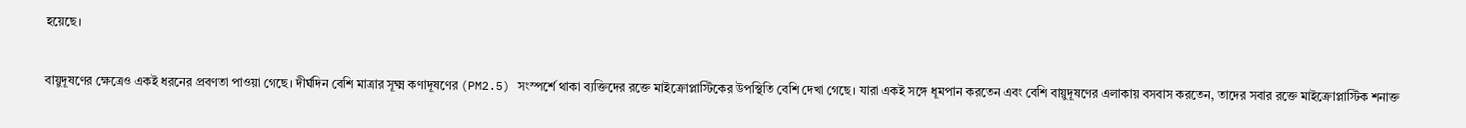হয়েছে।

বায়ুদূষণের ক্ষেত্রেও একই ধরনের প্রবণতা পাওয়া গেছে। দীর্ঘদিন বেশি মাত্রার সূক্ষ্ম কণাদূষণের (PM2.5) সংস্পর্শে থাকা ব্যক্তিদের রক্তে মাইক্রোপ্লাস্টিকের উপস্থিতি বেশি দেখা গেছে। যারা একই সঙ্গে ধূমপান করতেন এবং বেশি বায়ুদূষণের এলাকায় বসবাস করতেন, তাদের সবার রক্তে মাইক্রোপ্লাস্টিক শনাক্ত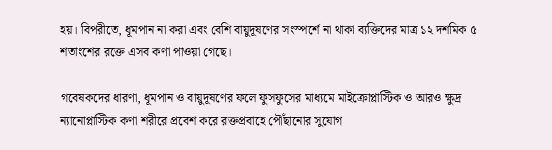হয়। বিপরীতে, ধূমপান না করা এবং বেশি বায়ুদূষণের সংস্পর্শে না থাকা ব্যক্তিদের মাত্র ১২ দশমিক ৫ শতাংশের রক্তে এসব কণা পাওয়া গেছে।

গবেষকদের ধারণা, ধূমপান ও বায়ুদূষণের ফলে ফুসফুসের মাধ্যমে মাইক্রোপ্লাস্টিক ও আরও ক্ষুদ্র ন্যানোপ্লাস্টিক কণা শরীরে প্রবেশ করে রক্তপ্রবাহে পৌঁছানোর সুযোগ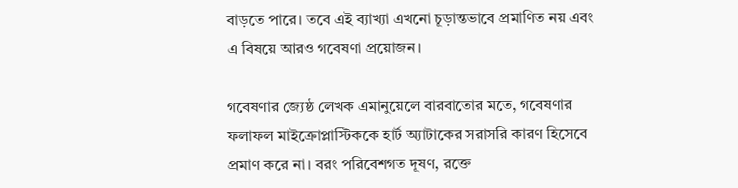বাড়তে পারে। তবে এই ব্যাখ্যা এখনো চূড়ান্তভাবে প্রমাণিত নয় এবং এ বিষয়ে আরও গবেষণা প্রয়োজন।

গবেষণার জ্যেষ্ঠ লেখক এমানুয়েলে বারবাতোর মতে, গবেষণার ফলাফল মাইক্রোপ্লাস্টিককে হার্ট অ্যাটাকের সরাসরি কারণ হিসেবে প্রমাণ করে না। বরং পরিবেশগত দূষণ, রক্তে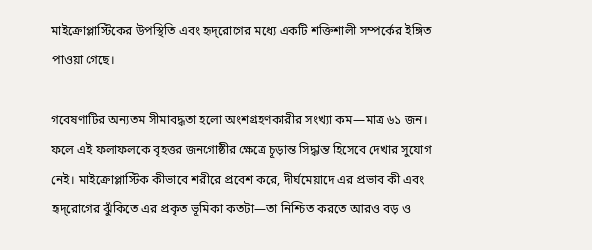মাইক্রোপ্লাস্টিকের উপস্থিতি এবং হৃদ্‌রোগের মধ্যে একটি শক্তিশালী সম্পর্কের ইঙ্গিত পাওয়া গেছে।

গবেষণাটির অন্যতম সীমাবদ্ধতা হলো অংশগ্রহণকারীর সংখ্যা কম—মাত্র ৬১ জন। ফলে এই ফলাফলকে বৃহত্তর জনগোষ্ঠীর ক্ষেত্রে চূড়ান্ত সিদ্ধান্ত হিসেবে দেখার সুযোগ নেই। মাইক্রোপ্লাস্টিক কীভাবে শরীরে প্রবেশ করে, দীর্ঘমেয়াদে এর প্রভাব কী এবং হৃদ্‌রোগের ঝুঁকিতে এর প্রকৃত ভূমিকা কতটা—তা নিশ্চিত করতে আরও বড় ও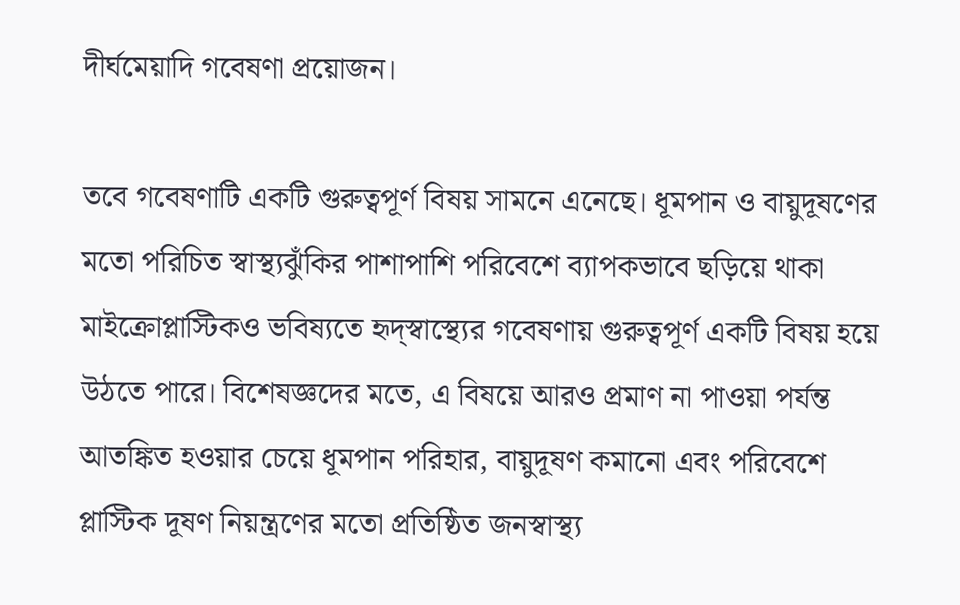দীর্ঘমেয়াদি গবেষণা প্রয়োজন।

তবে গবেষণাটি একটি গুরুত্বপূর্ণ বিষয় সামনে এনেছে। ধূমপান ও বায়ুদূষণের মতো পরিচিত স্বাস্থ্যঝুঁকির পাশাপাশি পরিবেশে ব্যাপকভাবে ছড়িয়ে থাকা মাইক্রোপ্লাস্টিকও ভবিষ্যতে হৃদ্‌স্বাস্থ্যের গবেষণায় গুরুত্বপূর্ণ একটি বিষয় হয়ে উঠতে পারে। বিশেষজ্ঞদের মতে, এ বিষয়ে আরও প্রমাণ না পাওয়া পর্যন্ত আতঙ্কিত হওয়ার চেয়ে ধূমপান পরিহার, বায়ুদূষণ কমানো এবং পরিবেশে প্লাস্টিক দূষণ নিয়ন্ত্রণের মতো প্রতিষ্ঠিত জনস্বাস্থ্য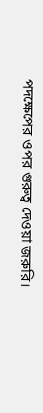পদক্ষেপের ওপর গুরুত্ব দেওয়া জরুরি।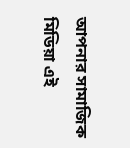আপনার সামাজিক মিডিয়া এই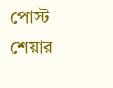পোস্ট শেয়ার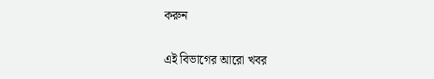করুন

এই বিভাগের আরো খবর